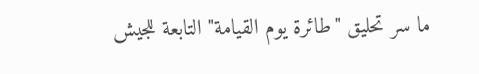ما سر تحليق "طائرة يوم القيامة" التابعة للجيش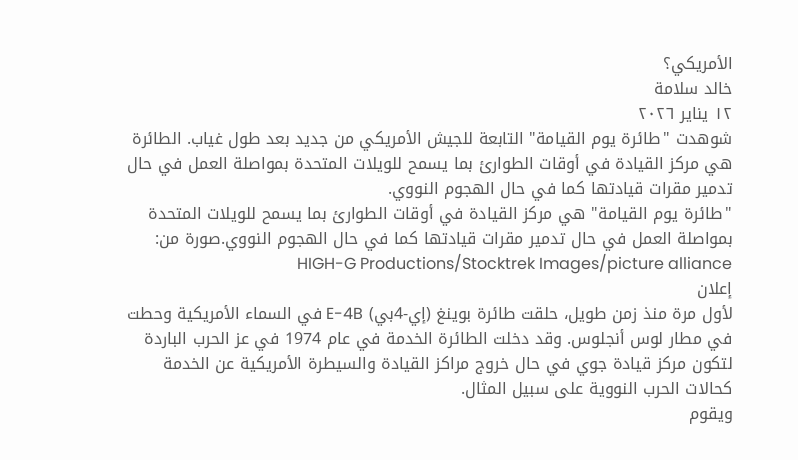الأمريكي؟
خالد سلامة
١٢ يناير ٢٠٢٦
شوهدت "طائرة يوم القيامة" التابعة للجيش الأمريكي من جديد بعد طول غياب. الطائرة هي مركز القيادة في أوقات الطوارئ بما يسمح للويلات المتحدة بمواصلة العمل في حال تدمير مقرات قيادتها كما في حال الهجوم النووي.
"طائرة يوم القيامة" هي مركز القيادة في أوقات الطوارئ بما يسمح للويلات المتحدة بمواصلة العمل في حال تدمير مقرات قيادتها كما في حال الهجوم النووي.صورة من: HIGH-G Productions/Stocktrek Images/picture alliance
إعلان
لأول مرة منذ زمن طويل، حلقت طائرة بوينغ (إي-4بي) E-4B في السماء الأمريكية وحطت في مطار لوس أنجلوس. وقد دخلت الطائرة الخدمة في عام 1974 في عز الحرب الباردة لتكون مركز قيادة جوي في حال خروج مراكز القيادة والسيطرة الأمريكية عن الخدمة كحالات الحرب النووية على سبيل المثال.
ويقوم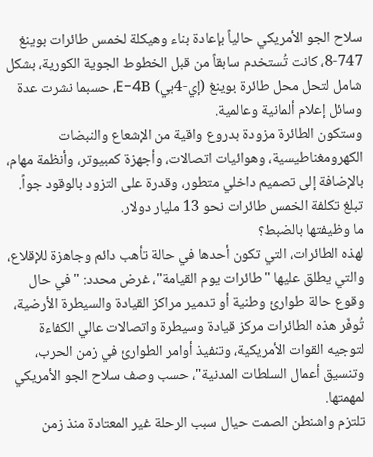سلاح الجو الأمريكي حالياً بإعادة بناء وهيكلة لخمس طائرات بوينغ 747-8، كانت تُستخدم سابقاً من قبل الخطوط الجوية الكورية، بشكل شامل لتحل محل طائرة بوينغ (إي-4بي) E-4B، حسبما نشرت عدة وسائل إعلام ألمانية وعالمية.
وستكون الطائرة مزودة بدروع واقية من الإشعاع والنبضات الكهرومغناطيسية، وهوائيات اتصالات، وأجهزة كمبيوتر، وأنظمة مهام، بالإضافة إلى تصميم داخلي متطور، وقدرة على التزود بالوقود جواً. تبلغ تكلفة الخمس طائرات نحو 13 مليار دولار.
ما وظيفتها بالضبط؟
لهذه الطائرات، التي تكون أحدها في حالة تأهب دائم وجاهزة للإقلاع، والتي يطلق عليها "طائرات يوم القيامة"، غرض محدد: "في حال وقوع حالة طوارئ وطنية أو تدمير مراكز القيادة والسيطرة الأرضية، تُوفّر هذه الطائرات مركز قيادة وسيطرة واتصالات عالي الكفاءة لتوجيه القوات الأمريكية، وتنفيذ أوامر الطوارئ في زمن الحرب، وتنسيق أعمال السلطات المدنية"، حسب وصف سلاح الجو الأمريكي لمهمتها.
تلتزم واشنطن الصمت حيال سبب الرحلة غير المعتادة منذ زمن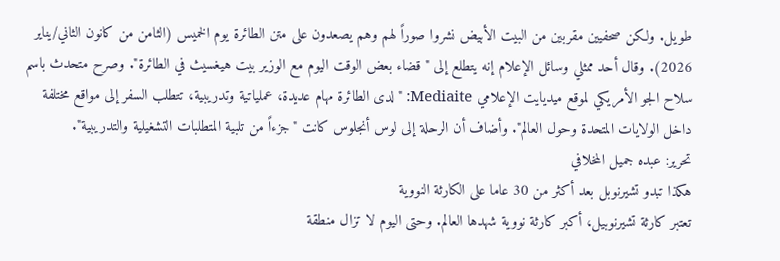طويل. ولكن صحفيين مقربين من البيت الأبيض نشروا صوراً لهم وهم يصعدون على متن الطائرة يوم الخميس (الثامن من كانون الثاني/يناير 2026). وقال أحد ممثلي وسائل الإعلام إنه يتطلع إلى "قضاء بعض الوقت اليوم مع الوزير بيت هيغسيث في الطائرة". وصرح متحدث باسم سلاح الجو الأمريكي لموقع ميديايت الإعلامي Mediaite: "لدى الطائرة مهام عديدة، عملياتية وتدريبية، تتطلب السفر إلى مواقع مختلفة داخل الولايات المتحدة وحول العالم". وأضاف أن الرحلة إلى لوس أنجلوس كانت "جزءاً من تلبية المتطلبات التشغيلية والتدريبية".
تحرير: عبده جميل المخلافي
هكذا تبدو تشيرنوبل بعد أكثر من 30 عاما على الكارثة النووية
تعتبر كارثة تشيرنوبيل، أكبر كارثة نووية شهدها العالم. وحتى اليوم لا تزال منطقة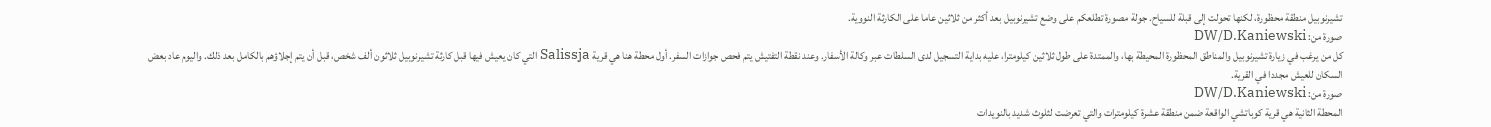تشيرنوبيل منطقة محظورة، لكنها تحولت إلى قبلة للسياح. جولة مصورة تطلعكم على وضع تشيرنوبيل بعد أكثر من ثلاثين عاما على الكارثة النووية.
صورة من: DW/D.Kaniewski
كل من يرغب في زيارة تشيرنوبيل والمناطق المحظورة المحيطة بها، والممتدة على طول ثلاثين كيلومترا، عليه بداية التسجيل لدى السلطات عبر وكالة الأسفار. وعند نقطة التفتيش يتم فحص جوازات السفر. أول محطة هنا هي قرية Salissja التي كان يعيش فيها قبل كارثة تشيرنوبيل ثلاثون ألف شخص، قبل أن يتم إجلاؤهم بالكامل بعد ذلك. واليوم عاد بعض السكان للعيش مجددا في القرية.
صورة من: DW/D.Kaniewski
المحطة الثانية هي قرية كوباتشي الواقعة ضمن منطقة عشرة كيلومترات والتي تعرضت لثلوث شديد بالنويدات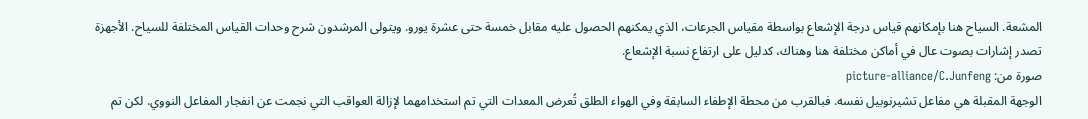المشعة. السياح هنا بإمكانهم قياس درجة الإشعاع بواسطة مقياس الجرعات، الذي يمكنهم الحصول عليه مقابل خمسة حتى عشرة يورو. ويتولى المرشدون شرح وحدات القياس المختلفة للسياح. الأجهزة تصدر إشارات بصوت عال في أماكن مختلفة هنا وهناك، كدليل على ارتفاع نسبة الإشعاع.
صورة من: picture-alliance/C.Junfeng
الوجهة المقبلة هي مفاعل تشيرنوبيل نفسه. فبالقرب من محطة الإطفاء السابقة وفي الهواء الطلق تُعرض المعدات التي تم استخدامهما لإزالة العواقب التي نجمت عن انفجار المفاعل النووي. لكن تم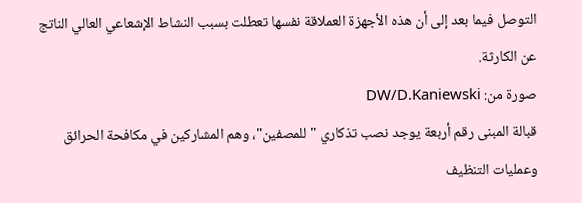التوصل فيما بعد إلى أن هذه الأجهزة العملاقة نفسها تعطلت بسبب النشاط الإشعاعي العالي الناتج عن الكارثة.
صورة من: DW/D.Kaniewski
قبالة المبنى رقم أربعة يوجد نصب تذكاري "للمصفين"، وهم المشاركين في مكافحة الحرائق وعمليات التنظيف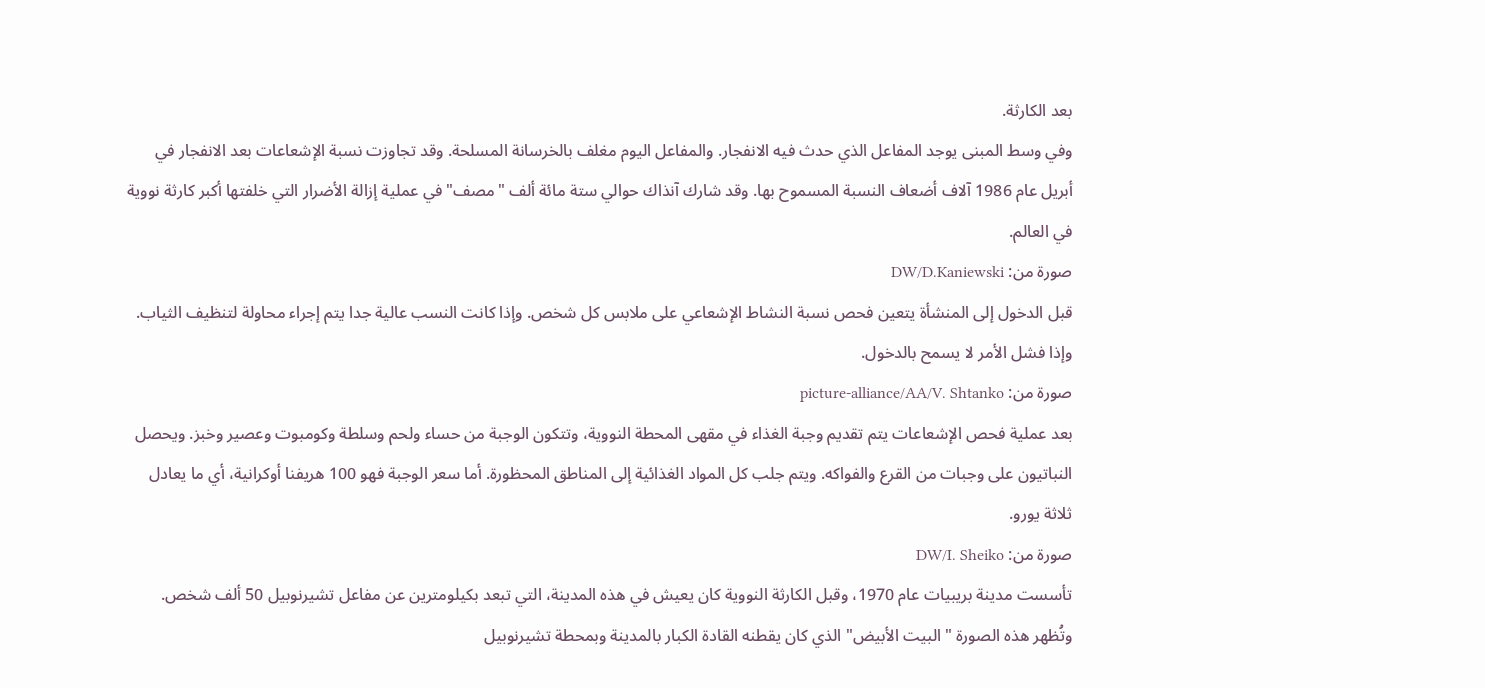بعد الكارثة.
وفي وسط المبنى يوجد المفاعل الذي حدث فيه الانفجار. والمفاعل اليوم مغلف بالخرسانة المسلحة. وقد تجاوزت نسبة الإشعاعات بعد الانفجار في أبريل عام 1986 آلاف أضعاف النسبة المسموح بها. وقد شارك آنذاك حوالي ستة مائة ألف "مصف" في عملية إزالة الأضرار التي خلفتها أكبر كارثة نووية في العالم.
صورة من: DW/D.Kaniewski
قبل الدخول إلى المنشأة يتعين فحص نسبة النشاط الإشعاعي على ملابس كل شخص. وإذا كانت النسب عالية جدا يتم إجراء محاولة لتنظيف الثياب. وإذا فشل الأمر لا يسمح بالدخول.
صورة من: picture-alliance/AA/V. Shtanko
بعد عملية فحص الإشعاعات يتم تقديم وجبة الغذاء في مقهى المحطة النووية، وتتكون الوجبة من حساء ولحم وسلطة وكومبوت وعصير وخبز. ويحصل النباتيون على وجبات من القرع والفواكه. ويتم جلب كل المواد الغذائية إلى المناطق المحظورة. أما سعر الوجبة فهو 100 هريفنا أوكرانية، أي ما يعادل ثلاثة يورو.
صورة من: DW/I. Sheiko
تأسست مدينة بريبيات عام 1970، وقبل الكارثة النووية كان يعيش في هذه المدينة، التي تبعد بكيلومترين عن مفاعل تشيرنوبيل 50 ألف شخص. وتُظهر هذه الصورة " البيت الأبيض" الذي كان يقطنه القادة الكبار بالمدينة وبمحطة تشيرنوبيل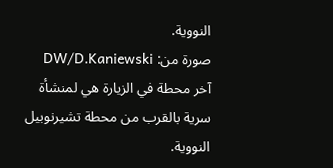النووية.
صورة من: DW/D.Kaniewski
آخر محطة في الزيارة هي لمنشأة سرية بالقرب من محطة تشيرنوبيل النووية.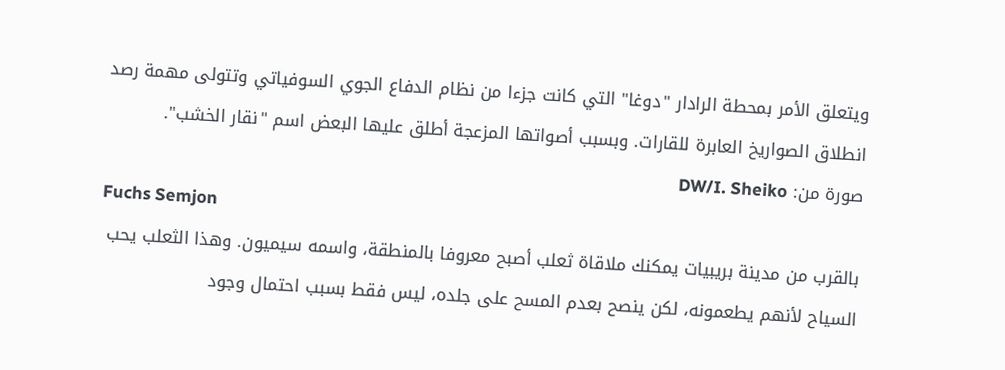ويتعلق الأمر بمحطة الرادار "دوغا" التي كانت جزءا من نظام الدفاع الجوي السوفياتي وتتولى مهمة رصد انطلاق الصواريخ العابرة للقارات. وبسبب أصواتها المزعجة أطلق عليها البعض اسم "نقار الخشب".
صورة من: DW/I. Sheiko
Fuchs Semjon
بالقرب من مدينة بريبيات يمكنك ملاقاة ثعلب أصبح معروفا بالمنطقة، واسمه سيميون. وهذا الثعلب يحب السياح لأنهم يطعمونه، لكن ينصح بعدم المسح على جلده، ليس فقط بسبب احتمال وجود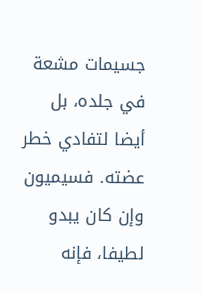جسيمات مشعة في جلده، بل أيضا لتفادي خطر عضته. فسيميون وإن كان يبدو لطيفا، فإنه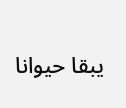يبقا حيوانا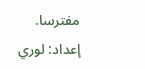مفترسا.
إعداد: لوري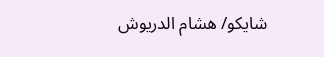شايكو/ هشام الدريوش